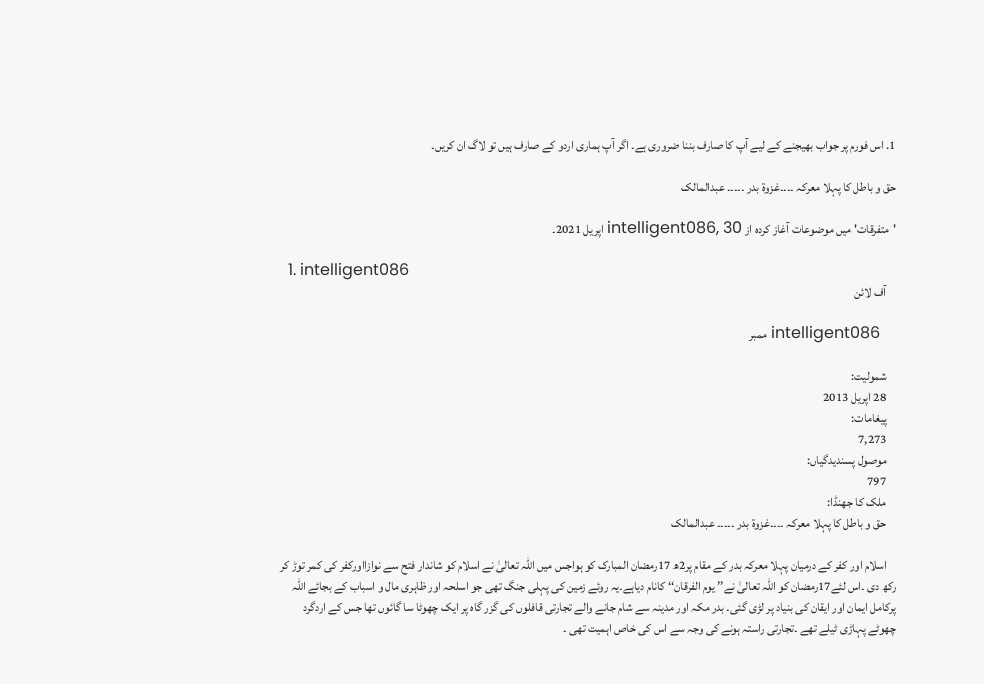1. اس فورم پر جواب بھیجنے کے لیے آپ کا صارف بننا ضروری ہے۔ اگر آپ ہماری اردو کے صارف ہیں تو لاگ ان کریں۔

حق و باطل کا پہلا معرکہ ۔۔۔۔غزوۃ بدر ۔۔۔۔۔ عبدالمالک

'متفرقات' میں موضوعات آغاز کردہ از intelligent086, 30 اپریل 2021۔

  1. intelligent086
    آف لائن

    intelligent086 ممبر

    شمولیت:
    28 اپریل 2013
    پیغامات:
    7,273
    موصول پسندیدگیاں:
    797
    ملک کا جھنڈا:
    حق و باطل کا پہلا معرکہ ۔۔۔۔غزوۃ بدر ۔۔۔۔۔ عبدالمالک

    اسلام اور کفر کے درمیان پہلا معرکہ بدر کے مقام پر2ھ 17رمضان المبارک کو ہواجس میں اللہ تعالیٰ نے اسلام کو شاندار فتح سے نوازااورکفر کی کمر توڑ کر رکھ دی ۔اس لئے17رمضان کو اللہ تعالیٰ نے’’ یوم الفرقان‘‘ کانام دیاہے۔یہ روئے زمین کی پہلی جنگ تھی جو اسلحہ اور ظاہری مال و اسباب کے بجائے اللہ پرکامل ایمان اور ایقان کی بنیاد پر لڑی گئی۔ بدر مکہ اور مدینہ سے شام جانے والے تجارتی قافلوں کی گزر گاہ پر ایک چھوٹا سا گائوں تھا جس کے اردگرد چھوٹے پہاڑی ٹیلے تھے ۔تجارتی راستہ ہونے کی وجہ سے اس کی خاص اہمیت تھی ۔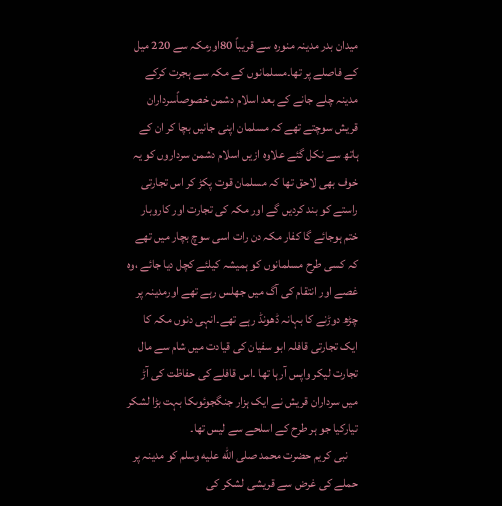میدان بدر مدینہ منورہ سے قریباً 80اورمکہ سے 220 میل کے فاصلے پر تھا۔مسلمانوں کے مکہ سے ہجرت کرکے مدینہ چلے جانے کے بعد اسلام دشمن خصوصاًسرداران قریش سوچتے تھے کہ مسلمان اپنی جانیں بچا کر ان کے ہاتھ سے نکل گئے علاوہ ازیں اسلام دشمن سرداروں کو یہ خوف بھی لاحق تھا کہ مسلمان قوت پکڑ کر اس تجارتی راستے کو بند کردیں گے اور مکہ کی تجارت اور کاروبار ختم ہوجائے گا کفار مکہ دن رات اسی سوچ بچار میں تھے کہ کسی طرح مسلمانوں کو ہمیشہ کیلئے کچل دیا جائے ،وہ غصے اور انتقام کی آگ میں جھلس رہے تھے اورمدینہ پر چڑھ دوڑنے کا بہانہ ڈھونڈ رہے تھے۔انہی دنوں مکہ کا ایک تجارتی قافلہ ابو سفیان کی قیادت میں شام سے مال تجارت لیکر واپس آرہا تھا ۔اس قافلے کی حفاظت کی آڑ میں سرداران قریش نے ایک ہزار جنگجوئوںکا بہت بڑا لشکر تیارکیا جو ہر طرح کے اسلحے سے لیس تھا۔
    نبی کریم حضرت محمد صلى الله عليه وسلم کو مدینہ پر حملے کی غرض سے قریشی لشکر کی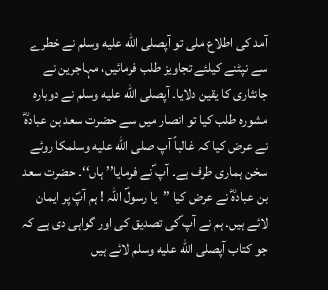آمد کی اطلاع ملی تو آپصلى الله عليه وسلم نے خطرے سے نپٹنے کیلئے تجاویز طلب فرمائیں، مہاجرین نے جانثاری کا یقین دلایا۔ آپصلى الله عليه وسلم نے دوبارہ مشورہ طلب کیا تو انصار میں سے حضرت سعد بن عبادہؓ نے عرض کیا کہ غالباً آپ صلى الله عليه وسلمکا روئے سخن ہماری طرف ہے۔ آپ ؐنے فرمایا’’ ہاں‘‘۔ حضرت سعد بن عبادہؓ نے عرض کیا ’’یا رسولؐ اللہ ! ہم آپؐ پر ایمان لائے ہیں۔ ہم نے آپ ؐکی تصدیق کی اور گواہی دی ہے کہ جو کتاب آپصلى الله عليه وسلم لائے ہیں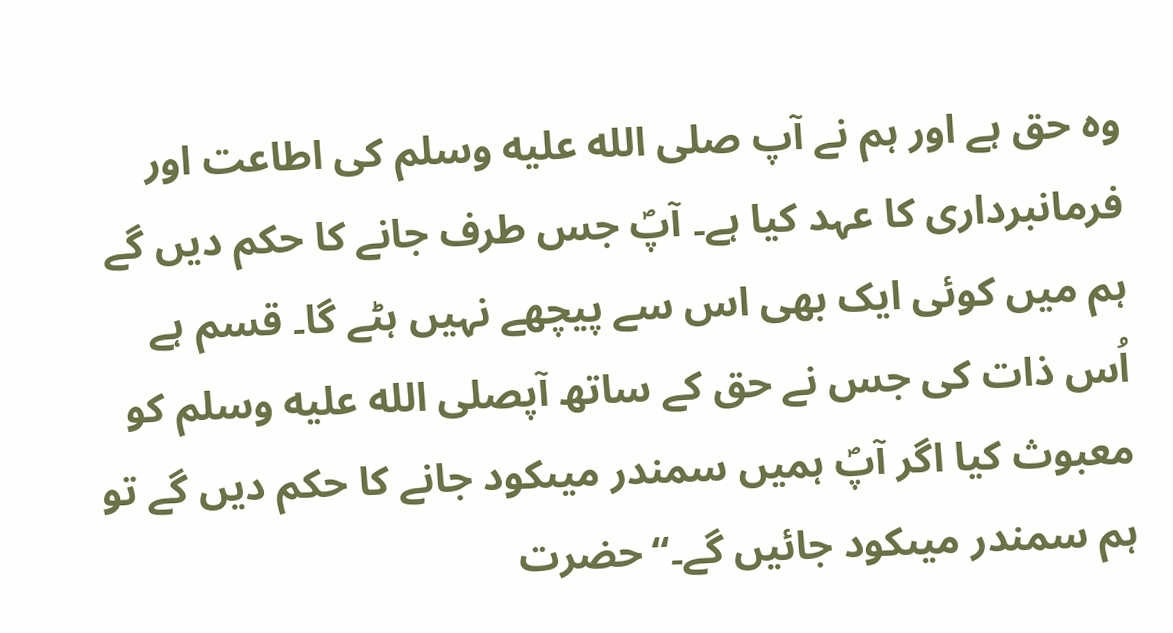وہ حق ہے اور ہم نے آپ صلى الله عليه وسلم کی اطاعت اور فرمانبرداری کا عہد کیا ہے۔ آپؐ جس طرف جانے کا حکم دیں گے ہم میں کوئی ایک بھی اس سے پیچھے نہیں ہٹے گا۔ قسم ہے اُس ذات کی جس نے حق کے ساتھ آپصلى الله عليه وسلم کو معبوث کیا اگر آپؐ ہمیں سمندر میںکود جانے کا حکم دیں گے تو ہم سمندر میںکود جائیں گے۔‘‘حضرت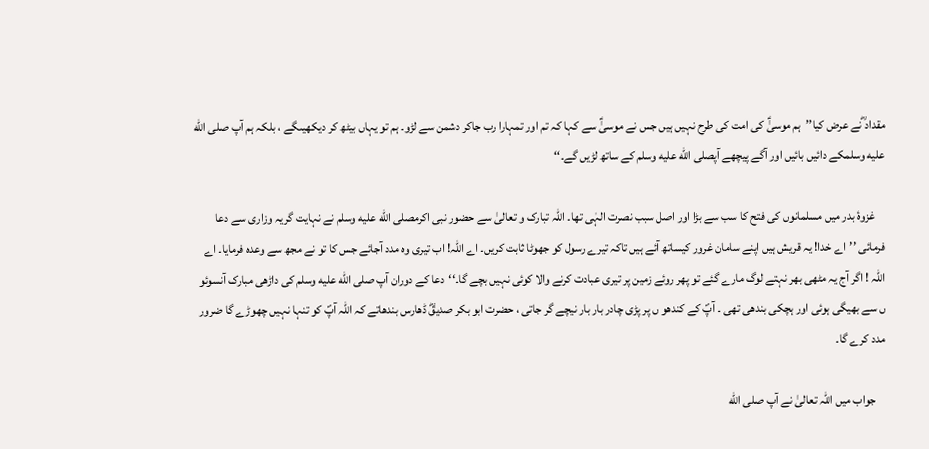مقداد ؓنے عرض کیا’’ہم موسیٰؑ کی امت کی طرح نہیں ہیں جس نے موسیٰؑ سے کہا کہ تم اور تمہارا رب جاکر دشمن سے لڑو۔ ہم تو یہاں بیٹھ کر دیکھیںگے ، بلکہ ہم آپ صلى الله عليه وسلمکے دائیں بائیں اور آگے پیچھے آپصلى الله عليه وسلم کے ساتھ لڑیں گے۔‘‘

    غزوۂ بدر میں مسلمانوں کی فتح کا سب سے بڑا اور اصل سبب نصرت الہٰی تھا۔ اللہ تبارک و تعالیٰ سے حضور نبی اکرمصلى الله عليه وسلم نے نہایت گریہ وزاری سے دعا فرمائی ’’اے خدا! یہ قریش ہیں اپنے سامان غرور کیساتھ آئے ہیں تاکہ تیرے رسول کو جھوٹا ثابت کریں۔ اے اللہ! اب تیری وہ مدد آجائے جس کا تو نے مجھ سے وعدہ فرمایا۔ اے اللہ ! اگر آج یہ مٹھی بھر نہتے لوگ مارے گئے تو پھر روئے زمین پر تیری عبادت کرنے والا کوئی نہیں بچے گا۔‘‘دعا کے دوران آپ صلى الله عليه وسلم کی داڑھی مبارک آنسوئو ں سے بھیگی ہوئی اور ہچکی بندھی تھی ۔ آپؐ کے کندھو ں پر پڑی چادر بار بار نیچے گر جاتی ، حضرت ابو بکر صدیقؓ ڈھارس بندھاتے کہ اللہ آپؐ کو تنہا نہیں چھوڑے گا ضرور مدد کرے گا۔

    جواب میں اللہ تعالیٰ نے آپ صلى الله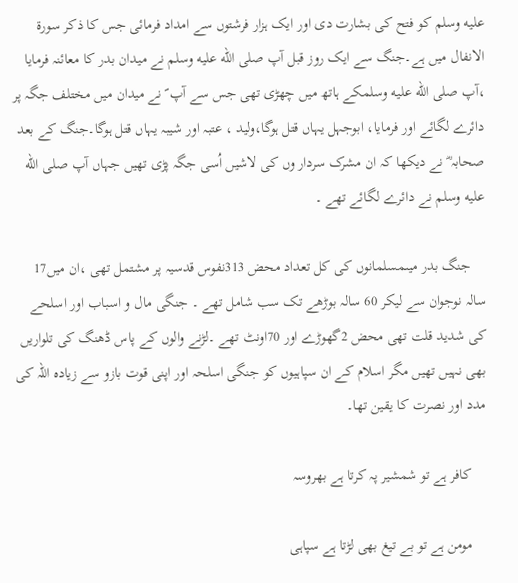عليه وسلم کو فتح کی بشارت دی اور ایک ہزار فرشتوں سے امداد فرمائی جس کا ذکر سورۃ الانفال میں ہے۔جنگ سے ایک روز قبل آپ صلى الله عليه وسلم نے میدان بدر کا معائنہ فرمایا ،آپ صلى الله عليه وسلمکے ہاتھ میں چھڑی تھی جس سے آپ ؐ نے میدان میں مختلف جگہ پر دائرے لگائے اور فرمایا، ابوجہل یہاں قتل ہوگا،ولید ، عتبہ اور شیبہ یہاں قتل ہوگا۔جنگ کے بعد صحابہ ؓ نے دیکھا کہ ان مشرک سردار وں کی لاشیں اُسی جگہ پڑی تھیں جہاں آپ صلى الله عليه وسلم نے دائرے لگائے تھے ۔

    جنگ بدر میںمسلمانوں کی کل تعداد محض 313نفوس قدسیہ پر مشتمل تھی ،ان میں17 سالہ نوجوان سے لیکر 60 سالہ بوڑھے تک سب شامل تھے ۔ جنگی مال و اسباب اور اسلحے کی شدید قلت تھی محض 2گھوڑے اور 70اونٹ تھے ۔لڑنے والوں کے پاس ڈھنگ کی تلواریں بھی نہیں تھیں مگر اسلام کے ان سپاہیوں کو جنگی اسلحہ اور اپنی قوت بازو سے زیادہ اللہ کی مدد اور نصرت کا یقین تھا۔

    کافر ہے تو شمشیر پہ کرتا ہے بھروسہ

    مومن ہے تو بے تیغ بھی لڑتا ہے سپاہی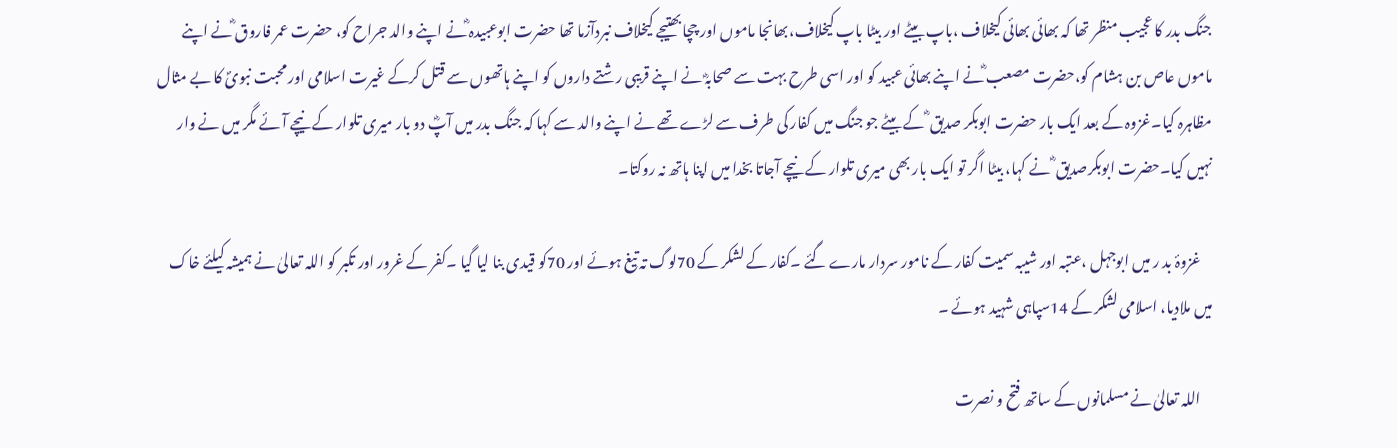جنگ بدر کا عجیب منظر تھا کہ بھائی بھائی کیخلاف ،باپ بیٹے اور بیٹا باپ کیخلاف،بھانجا ماموں اور چچا بھتیجے کیخلاف نبردآزما تھا حضرت ابوعبیدہ ؓنے اپنے والد جراح کو، حضرت عمر فاروق ؓنے اپنے ماموں عاص بن ہشام کو،حضرت مصعب ؓنے اپنے بھائی عبید کو اور اسی طرح بہت سے صحابہؓ نے اپنے قریبی رشتے داروں کو اپنے ہاتھوں سے قتل کرکے غیرت اسلامی اور محبت نبویؐ کا بے مثال مظاہرہ کیا۔غزوہ کے بعد ایک بار حضرت ابوبکر صدیق ؓ کے بیٹے جو جنگ میں کفار کی طرف سے لڑے تھے نے اپنے والد سے کہا کہ جنگ بدر میں آپؓ دو بار میری تلوار کے نیچے آئے مگر میں نے وار نہیں کیا۔حضرت ابوبکرصدیق ؓ نے کہا، بیٹا اگر تو ایک بار بھی میری تلوار کے نیچے آجاتا بخدا میں اپنا ہاتھ نہ روکتا۔

    غزوۂ بد ر میں ابوجہل ،عتبہ اور شیبہ سمیت کفار کے نامور سردار مارے گئے ۔کفار کے لشکر کے 70لوگ تہ تیغ ہوئے اور 70کو قیدی بنا لیا گیا ۔کفر کے غرور اور تکبر کو اللہ تعالیٰ نے ہمیشہ کیلئے خاک میں ملادیا، اسلامی لشکر کے 14سپاہی شہید ہوئے ۔

    اللہ تعالیٰ نے مسلمانوں کے ساتھ فتح و نصرت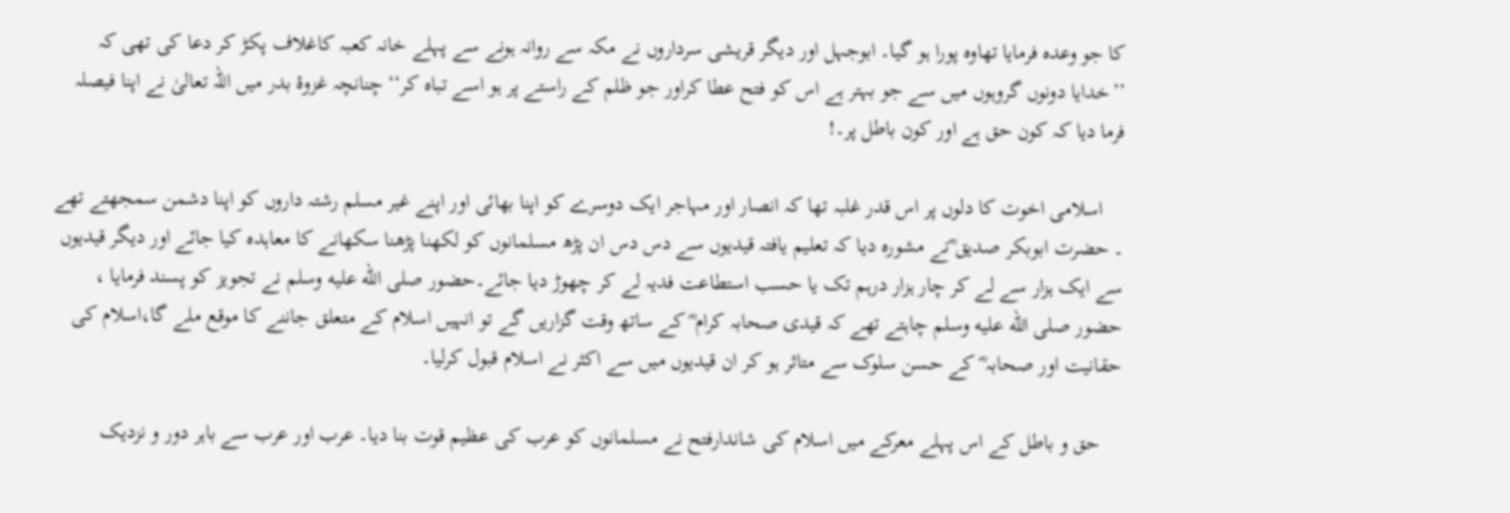کا جو وعدہ فرمایا تھاوہ پورا ہو گیا۔ ابوجہل اور دیگر قریشی سرداروں نے مکہ سے روانہ ہونے سے پہلے خانہ کعبہ کاغلاف پکڑ کر دعا کی تھی کہ ’’خدایا دونوں گروہوں میں سے جو بہتر ہے اس کو فتح عطا کراور جو ظلم کے راستے پر ہو اسے تباہ کر‘‘ چنانچہ غزوۂ بدر میں اللہ تعالیٰ نے اپنا فیصلہ فرما دیا کہ کون حق ہے اور کون باطل پر۔!

    اسلامی اخوت کا دلوں پر اس قدر غلبہ تھا کہ انصار اور مہاجر ایک دوسرے کو اپنا بھائی اور اپنے غیر مسلم رشتہ داروں کو اپنا دشمن سمجھتے تھے ۔ حضرت ابوبکر صدیق ؓنے مشورہ دیا کہ تعلیم یافتہ قیدیوں سے دس دس ان پڑھ مسلمانوں کو لکھنا پڑھنا سکھانے کا معاہدہ کیا جائے اور دیگر قیدیوں سے ایک ہزار سے لے کر چار ہزار درہم تک یا حسب استطاعت فدیہ لے کر چھوڑ دیا جائے۔حضور صلى الله عليه وسلم نے تجویز کو پسند فرمایا ، حضور صلى الله عليه وسلم چاہتے تھے کہ قیدی صحابہ کرام ؓ کے ساتھ وقت گزاریں گے تو انہیں اسلام کے متعلق جاننے کا موقع ملے گا،اسلام کی حقانیت اور صحابہ ؓ کے حسن سلوک سے متاثر ہو کر ان قیدیوں میں سے اکثر نے اسلام قبول کرلیا۔

    حق و باطل کے اس پہلے معرکے میں اسلام کی شاندارفتح نے مسلمانوں کو عرب کی عظیم قوت بنا دیا۔ عرب اور عرب سے باہر دور و نزدیک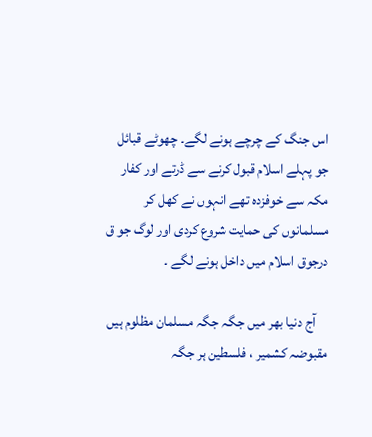اس جنگ کے چرچے ہونے لگے۔ چھوٹے قبائل جو پہلے اسلام قبول کرنے سے ڈرتے اور کفار مکہ سے خوفزدہ تھے انہوں نے کھل کر مسلمانوں کی حمایت شروع کردی اور لوگ جو ق درجوق اسلام میں داخل ہونے لگے ۔

    آج دنیا بھر میں جگہ جگہ مسلمان مظلوم ہیں مقبوضہ کشمیر ، فلسطین ہر جگہ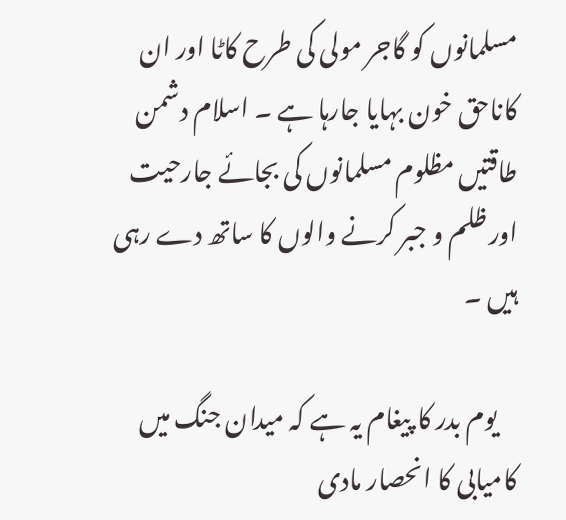مسلمانوں کو گاجر مولی کی طرح کاٹا اور ان کاناحق خون بہایا جارہا ہے ۔ اسلام دشمن طاقتیں مظلوم مسلمانوں کی بجائے جارحیت اور ظلم و جبر کرنے والوں کا ساتھ دے رہی ہیں ۔

    یوم بدر کا پیغام یہ ہے کہ میدان جنگ میں کامیابی کا انحصار مادی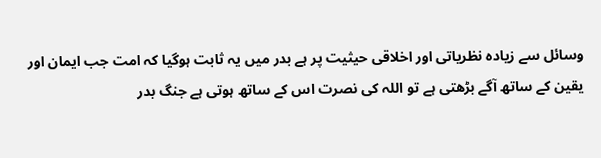وسائل سے زیادہ نظریاتی اور اخلاقی حیثیت پر ہے بدر میں یہ ثابت ہوگیا کہ امت جب ایمان اور یقین کے ساتھ آگے بڑھتی ہے تو اللہ کی نصرت اس کے ساتھ ہوتی ہے جنگ بدر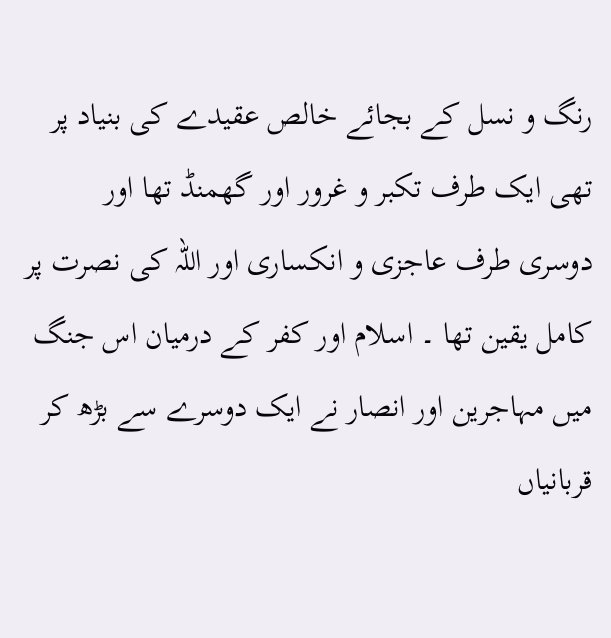رنگ و نسل کے بجائے خالص عقیدے کی بنیاد پر تھی ایک طرف تکبر و غرور اور گھمنڈ تھا اور دوسری طرف عاجزی و انکساری اور اللہ کی نصرت پر کامل یقین تھا ۔ اسلام اور کفر کے درمیان اس جنگ میں مہاجرین اور انصار نے ایک دوسرے سے بڑھ کر قربانیاں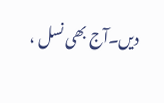دیں۔آج بھی نسل ،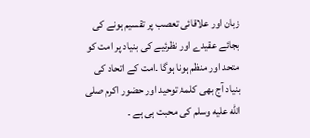زبان اور علاقائی تعصب پر تقسیم ہونے کی بجائے عقیدے اور نظرئیے کی بنیاد پر امت کو متحد اور منظم ہونا ہوگا ۔امت کے اتحاد کی بنیاد آج بھی کلمۂ توحید اور حضور اکرم صلى الله عليه وسلم کی محبت ہی ہے ۔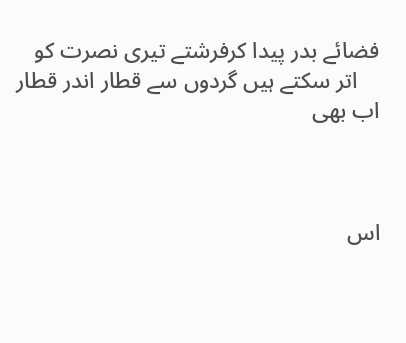فضائے بدر پیدا کرفرشتے تیری نصرت کو
    اتر سکتے ہیں گردوں سے قطار اندر قطار اب بھی



اس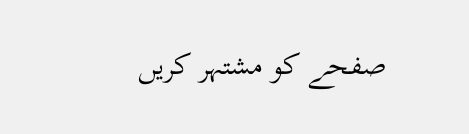صفحے کو مشتہر کریں